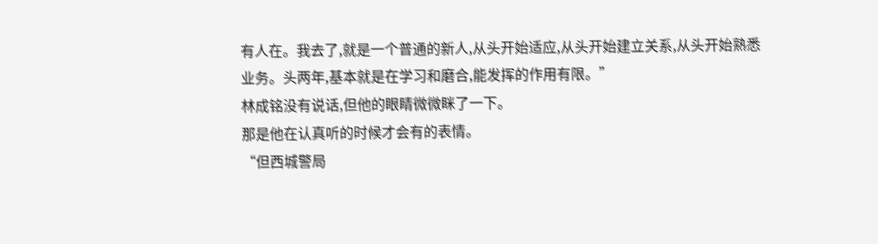有人在。我去了,就是一个普通的新人,从头开始适应,从头开始建立关系,从头开始熟悉业务。头两年,基本就是在学习和磨合,能发挥的作用有限。”
林成铭没有说话,但他的眼睛微微眯了一下。
那是他在认真听的时候才会有的表情。
“但西城警局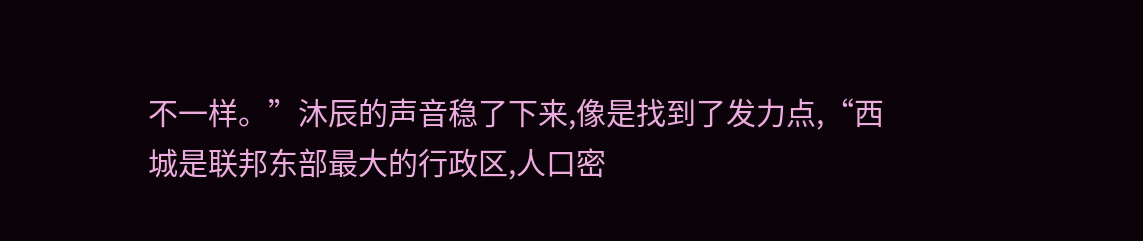不一样。”沐辰的声音稳了下来,像是找到了发力点,“西城是联邦东部最大的行政区,人口密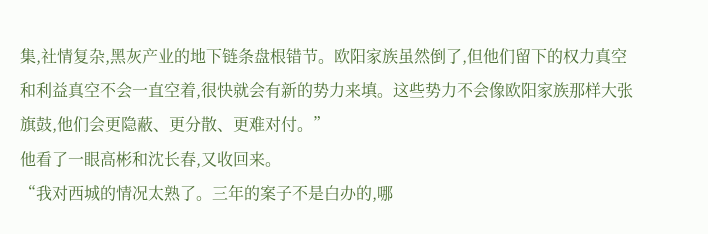集,社情复杂,黑灰产业的地下链条盘根错节。欧阳家族虽然倒了,但他们留下的权力真空和利益真空不会一直空着,很快就会有新的势力来填。这些势力不会像欧阳家族那样大张旗鼓,他们会更隐蔽、更分散、更难对付。”
他看了一眼高彬和沈长春,又收回来。
“我对西城的情况太熟了。三年的案子不是白办的,哪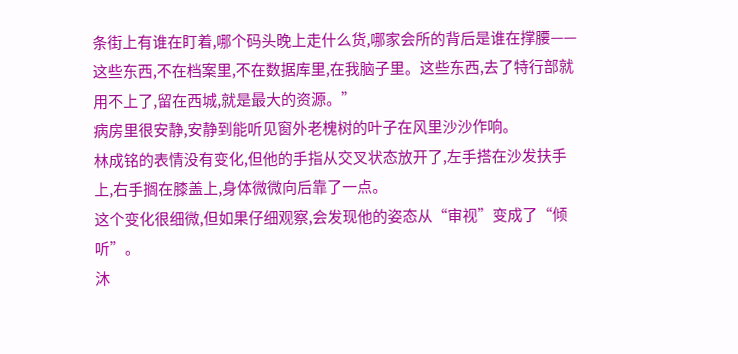条街上有谁在盯着,哪个码头晚上走什么货,哪家会所的背后是谁在撑腰——这些东西,不在档案里,不在数据库里,在我脑子里。这些东西,去了特行部就用不上了,留在西城,就是最大的资源。”
病房里很安静,安静到能听见窗外老槐树的叶子在风里沙沙作响。
林成铭的表情没有变化,但他的手指从交叉状态放开了,左手搭在沙发扶手上,右手搁在膝盖上,身体微微向后靠了一点。
这个变化很细微,但如果仔细观察,会发现他的姿态从“审视”变成了“倾听”。
沐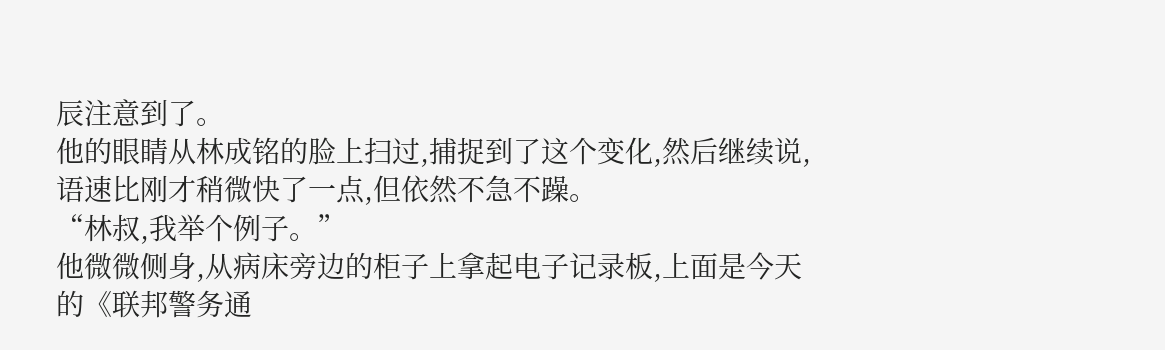辰注意到了。
他的眼睛从林成铭的脸上扫过,捕捉到了这个变化,然后继续说,语速比刚才稍微快了一点,但依然不急不躁。
“林叔,我举个例子。”
他微微侧身,从病床旁边的柜子上拿起电子记录板,上面是今天的《联邦警务通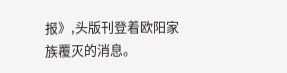报》,头版刊登着欧阳家族覆灭的消息。